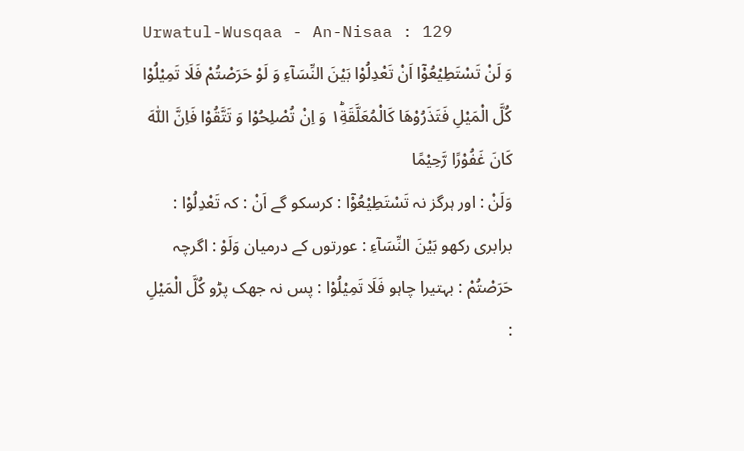Urwatul-Wusqaa - An-Nisaa : 129
وَ لَنْ تَسْتَطِیْعُوْۤا اَنْ تَعْدِلُوْا بَیْنَ النِّسَآءِ وَ لَوْ حَرَصْتُمْ فَلَا تَمِیْلُوْا كُلَّ الْمَیْلِ فَتَذَرُوْهَا كَالْمُعَلَّقَةِ١ؕ وَ اِنْ تُصْلِحُوْا وَ تَتَّقُوْا فَاِنَّ اللّٰهَ كَانَ غَفُوْرًا رَّحِیْمًا
وَلَنْ : اور ہرگز نہ تَسْتَطِيْعُوْٓا : کرسکو گے اَنْ : کہ تَعْدِلُوْا : برابری رکھو بَيْنَ النِّسَآءِ : عورتوں کے درمیان وَلَوْ : اگرچہ حَرَصْتُمْ : بہتیرا چاہو فَلَا تَمِيْلُوْا : پس نہ جھک پڑو كُلَّ الْمَيْلِ :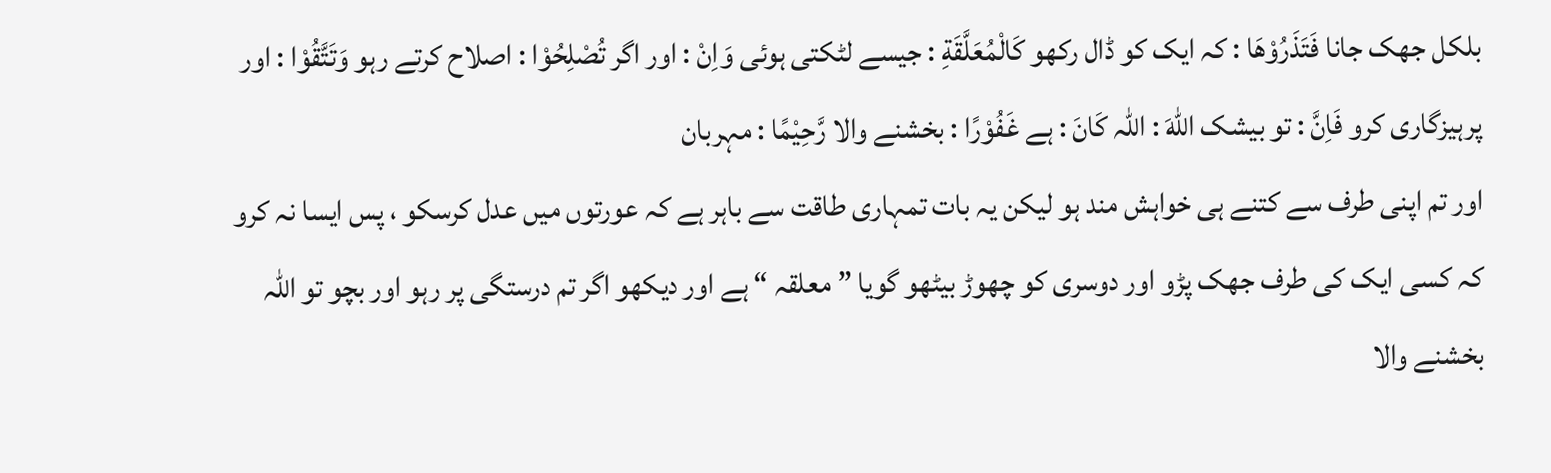بلکل جھک جانا فَتَذَرُوْھَا : کہ ایک کو ڈال رکھو كَالْمُعَلَّقَةِ : جیسے لٹکتی ہوئی وَاِنْ : اور اگر تُصْلِحُوْا : اصلاح کرتے رہو وَتَتَّقُوْا : اور پرہیزگاری کرو فَاِنَّ : تو بیشک اللّٰهَ : اللہ كَانَ : ہے غَفُوْرًا : بخشنے والا رَّحِيْمًا : مہربان
اور تم اپنی طرف سے کتنے ہی خواہش مند ہو لیکن یہ بات تمہاری طاقت سے باہر ہے کہ عورتوں میں عدل کرسکو ، پس ایسا نہ کرو کہ کسی ایک کی طرف جھک پڑو اور دوسری کو چھوڑ بیٹھو گویا ” معلقہ “ ہے اور دیکھو اگر تم درستگی پر رہو اور بچو تو اللہ بخشنے والا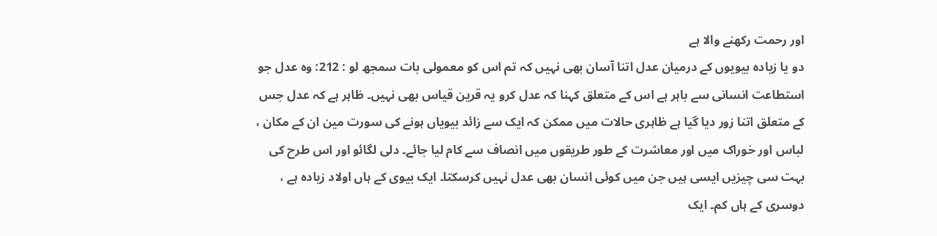اور رحمت رکھنے والا ہے
دو یا زیادہ بیویوں کے درمیان عدل اتنا آسان بھی نہیں کہ تم اس کو معمولی بات سمجھ لو : 212: وہ عدل جو استطاعت انسانی سے باہر ہے اس کے متعلق کہنا کہ عدل کرو یہ قرین قیاس بھی نہیں۔ ظاہر ہے کہ عدل جس کے متعلق اتنا زور دیا گیا ہے ظاہری حالات میں ممکن کہ ایک سے زائد بیویاں ہونے کی سورت مین ان کے مکان ، لباس اور خوراک میں اور معاشرت کے طور طریقوں میں انصاف سے کام لیا جائے۔ دلی لگائو اور اس طرح کی بہت سی چیزیں ایسی ہیں جن میں کوئی انسان بھی عدل نہیں کرسکتا۔ ایک بیوی کے ہاں اولاد زیادہ ہے ، دوسری کے ہاں کم۔ ایک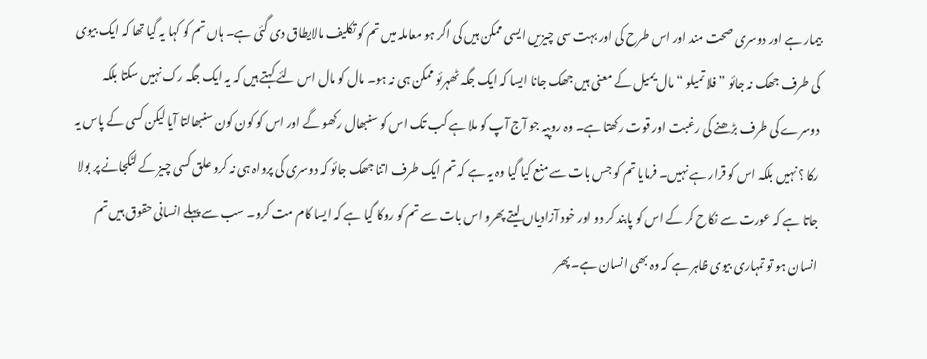بیمار ہے اور دوسری صحت مند اور اس طرح کی اور بہت سی چیزیں ایسی ممکن ہیں کی اگر ہو معاملہ میں تم کو تکلیف مالایطاق دی گئی ہے۔ ہاں تم کو کہا یہ گیا تھا کہ ایک بیوی کی طرف جھک نہ جائو ” فلا تمیلو “ مال یمیل کے معنی ہیں جھک جانا ایسا کہ ایک جگہ ٹھہرئو ممکن ہی نہ ہو۔ مال کو مال اس لئے کہتے ہیں کہ یہ ایک جگہ رک نہیں سکتا بلکہ دوسرے کی طرف بڑھنے کی رغبت اور قوت رکھتا ہے۔ وہ روپیہ جو آج آپ کو ملا ہے کب تک اس کو سنبھال رکھو گے اور اس کو کون کون سنبھالتا آیا لیکن کسی کے پاس یہ رکا ؟ نہیں بلکہ اس کو قرار ہے نہیں۔ فرمایا تم کو جس بات سے منع کیا گیا وہ یہ ہے کہ تم ایک طرف اتنا جھک جائو کہ دوسری کی پرواہ ہی نہ کرو علق کسی چیز کے لٹکجانے پر بولا جاتا ہے کہ عورت سے نکاح کر کے اس کو پابند کر دو اور خود آزادیاں لیتے پھرو اس بات سے تم کو روکا گیا ہے کہ ایسا کام مت کرو۔ سب سے پہلے انسانی حقوق ہیں تم انسان ہو تو تمہاری بیوی ظاہر ہے کہ وہ بھی انسان ہے۔ پھر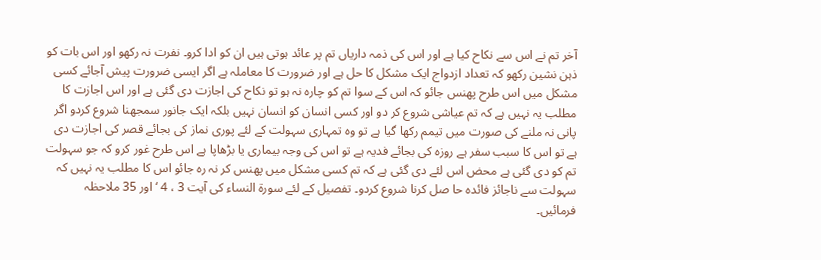آخر تم نے اس سے نکاح کیا ہے اور اس کی ذمہ داریاں تم پر عائد ہوتی ہیں ان کو ادا کرو۔ نفرت نہ رکھو اور اس بات کو ذہن نشین رکھو کہ تعداد ازدواج ایک مشکل کا حل ہے اور ضرورت کا معاملہ ہے اگر ایسی ضرورت پیش آجائے کسی مشکل میں اس طرح پھنس جائو کہ اس کے سوا تم کو چارہ نہ ہو تو نکاح کی اجازت دی گئی ہے اور اس اجازت کا مطلب یہ نہیں ہے کہ تم عیاشی شروع کر دو اور کسی انسان کو انسان نہیں بلکہ ایک جانور سمجھنا شروع کردو اگر پانی نہ ملنے کی صورت میں تیمم رکھا گیا ہے تو وہ تمہاری سہولت کے لئے پوری نماز کی بجائے قصر کی اجازت دی ہے تو اس کا سبب سفر ہے روزہ کی بجائے فدیہ ہے تو اس کی وجہ بیماری یا بڑھاپا ہے اس طرح غور کرو کہ جو سہولت تم کو دی گئی ہے محض اس لئے دی گئی ہے کہ تم کسی مشکل میں پھنس کر نہ رہ جائو اس کا مطلب یہ نہیں کہ سہولت سے ناجائز فائدہ حا صل کرنا شروع کردو۔ تفصیل کے لئے سورة النساء کی آیت 3 ، 4 ‘ اور 35 ملاحظہ فرمائیں۔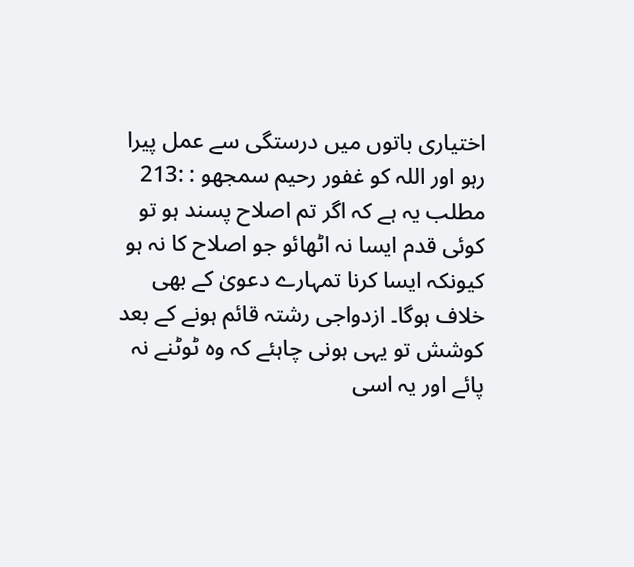اختیاری باتوں میں درستگی سے عمل پیرا رہو اور اللہ کو غفور رحیم سمجھو : :213 مطلب یہ ہے کہ اگر تم اصلاح پسند ہو تو کوئی قدم ایسا نہ اٹھائو جو اصلاح کا نہ ہو کیونکہ ایسا کرنا تمہارے دعویٰ کے بھی خلاف ہوگا۔ ازدواجی رشتہ قائم ہونے کے بعد کوشش تو یہی ہونی چاہئے کہ وہ ٹوٹنے نہ پائے اور یہ اسی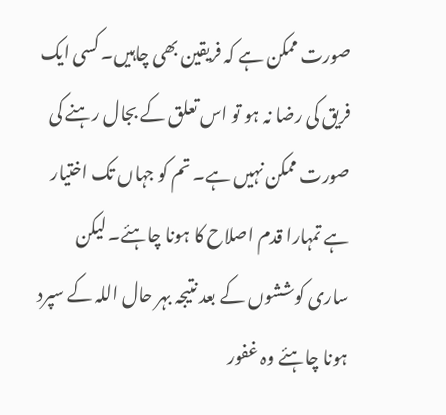صورت ممکن ہے کہ فریقین بھی چاہیں۔ کسی ایک فریق کی رضا نہ ہو تو اس تعلق کے بجال رہنے کی صورت ممکن نہیں ہے۔ تم کو جہاں تک اختیار ہے تمہارا قدم اصلاح کا ہونا چاہئے۔ لیکن ساری کوششوں کے بعد نتیجہ بہر حال اللہ کے سپرد ہونا چاہئے وہ غفور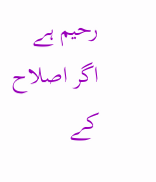رحیم ہے اگر اصلاح کے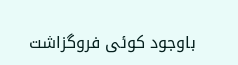باوجود کوئی فروگزاشت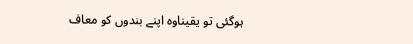ہوگئی تو یقیناوہ اپنے بندوں کو معاف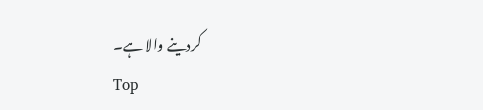کردینے والا ہے۔
Top